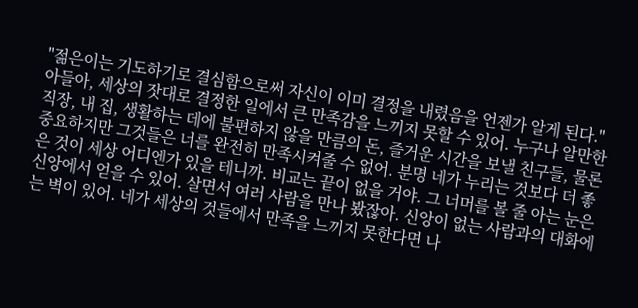"젊은이는 기도하기로 결심함으로써 자신이 이미 결정을 내렸음을 언젠가 알게 된다."
아들아, 세상의 잣대로 결정한 일에서 큰 만족감을 느끼지 못할 수 있어. 누구나 알만한 직장, 내 집, 생활하는 데에 불편하지 않을 만큼의 돈, 즐거운 시간을 보낼 친구들, 물론 중요하지만 그것들은 너를 완전히 만족시켜줄 수 없어. 분명 네가 누리는 것보다 더 좋은 것이 세상 어디엔가 있을 테니까. 비교는 끝이 없을 거야. 그 너머를 볼 줄 아는 눈은 신앙에서 얻을 수 있어. 살면서 여러 사람을 만나 봤잖아. 신앙이 없는 사람과의 대화에는 벽이 있어. 네가 세상의 것들에서 만족을 느끼지 못한다면 나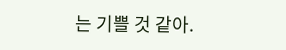는 기쁠 것 같아.